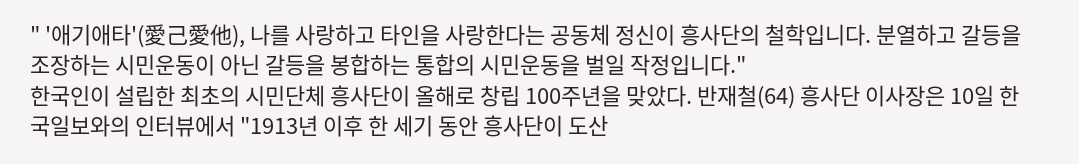" '애기애타'(愛己愛他), 나를 사랑하고 타인을 사랑한다는 공동체 정신이 흥사단의 철학입니다. 분열하고 갈등을 조장하는 시민운동이 아닌 갈등을 봉합하는 통합의 시민운동을 벌일 작정입니다."
한국인이 설립한 최초의 시민단체 흥사단이 올해로 창립 100주년을 맞았다. 반재철(64) 흥사단 이사장은 10일 한국일보와의 인터뷰에서 "1913년 이후 한 세기 동안 흥사단이 도산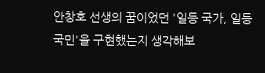안창호 선생의 꿈이었던 '일등 국가, 일등 국민'을 구현했는지 생각해보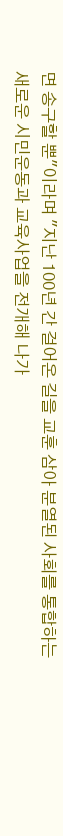면 송구할 뿐"이라며 "지난 100년 간 걸어온 길을 교훈 삼아 분열된 사회를 통합하는 새로운 시민운동과 교육사업을 전개해 나가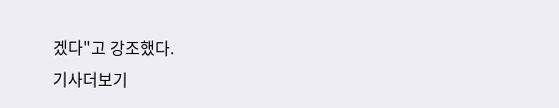겠다"고 강조했다.
기사더보기